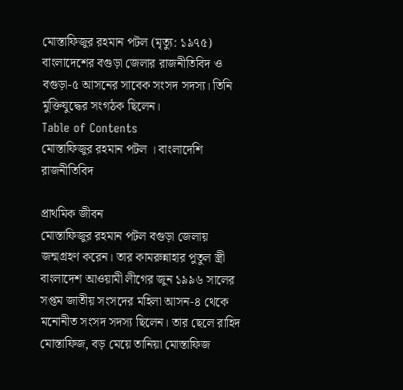মোস্তাফিজুর রহমান পটল (মৃত্যু: ১৯৭৫) বাংলাদেশের বগুড়া জেলার রাজনীতিবিদ ও বগুড়া-৫ আসনের সাবেক সংসদ সদস্য। তিনি মুক্তিযুদ্ধের সংগঠক ছিলেন।
Table of Contents
মোস্তাফিজুর রহমান পটল । বাংলাদেশি রাজনীতিবিদ

প্রাথমিক জীবন
মোস্তাফিজুর রহমান পটল বগুড়া জেলায় জন্মগ্রহণ করেন। তার কামরুন্নাহার পুতুল স্ত্রী বাংলাদেশ আওয়ামী লীগের জুন ১৯৯৬ সালের সপ্তম জাতীয় সংসদের মহিলা আসন-৪ থেকে মনোনীত সংসদ সদস্য ছিলেন। তার ছেলে রাহিদ মোস্তাফিজ, বড় মেয়ে তানিয়া মোস্তাফিজ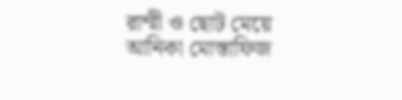রাম্মী ও ছোট মেয়ে আনিকা মোস্তাফিজ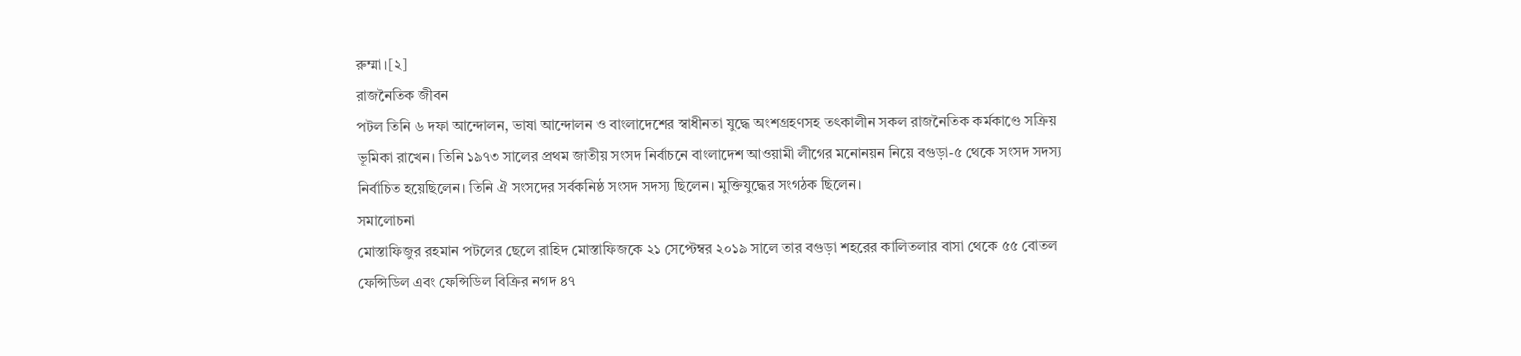রুম্মা।[২]
রাজনৈতিক জীবন
পটল তিনি ৬ দফা আন্দোলন, ভাষা আন্দোলন ও বাংলাদেশের স্বাধীনতা যুদ্ধে অংশগ্রহণসহ তৎকালীন সকল রাজনৈতিক কর্মকাণ্ডে সক্রিয় ভূমিকা রাখেন। তিনি ১৯৭৩ সালের প্রথম জাতীয় সংসদ নির্বাচনে বাংলাদেশ আওয়ামী লীগের মনোনয়ন নিয়ে বগুড়া-৫ থেকে সংসদ সদস্য নির্বাচিত হয়েছিলেন। তিনি ঐ সংসদের সর্বকনিষ্ঠ সংসদ সদস্য ছিলেন। মুক্তিযুদ্ধের সংগঠক ছিলেন।
সমালোচনা
মোস্তাফিজুর রহমান পটলের ছেলে রাহিদ মোস্তাফিজকে ২১ সেপ্টেম্বর ২০১৯ সালে তার বগুড়া শহরের কালিতলার বাসা থেকে ৫৫ বোতল ফেন্সিডিল এবং ফেন্সিডিল বিক্রির নগদ ৪৭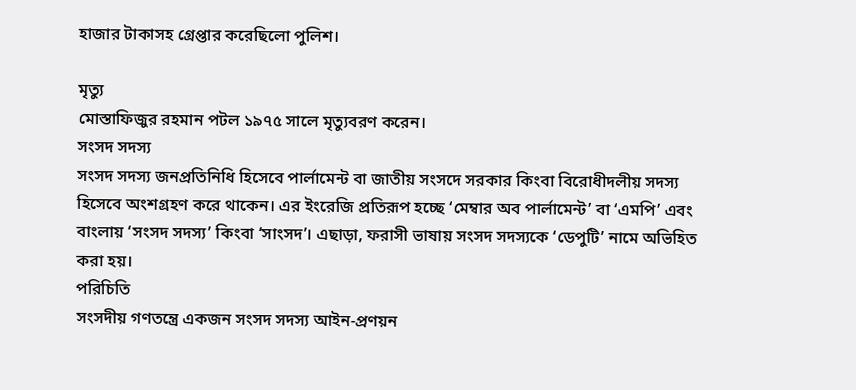হাজার টাকাসহ গ্রেপ্তার করেছিলো পুলিশ।

মৃত্যু
মোস্তাফিজুর রহমান পটল ১৯৭৫ সালে মৃত্যুবরণ করেন।
সংসদ সদস্য
সংসদ সদস্য জনপ্রতিনিধি হিসেবে পার্লামেন্ট বা জাতীয় সংসদে সরকার কিংবা বিরোধীদলীয় সদস্য হিসেবে অংশগ্রহণ করে থাকেন। এর ইংরেজি প্রতিরূপ হচ্ছে ‘মেম্বার অব পার্লামেন্ট’ বা ‘এমপি’ এবং বাংলায় ‘সংসদ সদস্য’ কিংবা ‘সাংসদ’। এছাড়া, ফরাসী ভাষায় সংসদ সদস্যকে ‘ডেপুটি’ নামে অভিহিত করা হয়।
পরিচিতি
সংসদীয় গণতন্ত্রে একজন সংসদ সদস্য আইন-প্রণয়ন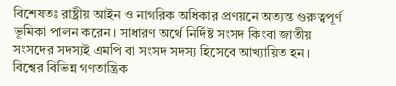বিশেষতঃ রাষ্ট্রীয় আইন ও নাগরিক অধিকার প্রণয়নে অত্যন্ত গুরুত্বপূর্ণ ভূমিকা পালন করেন। সাধারণ অর্থে নির্দিষ্ট সংসদ কিংবা জাতীয় সংসদের সদস্যই এমপি বা সংসদ সদস্য হিসেবে আখ্যায়িত হন।
বিশ্বের বিভিন্ন গণতান্ত্রিক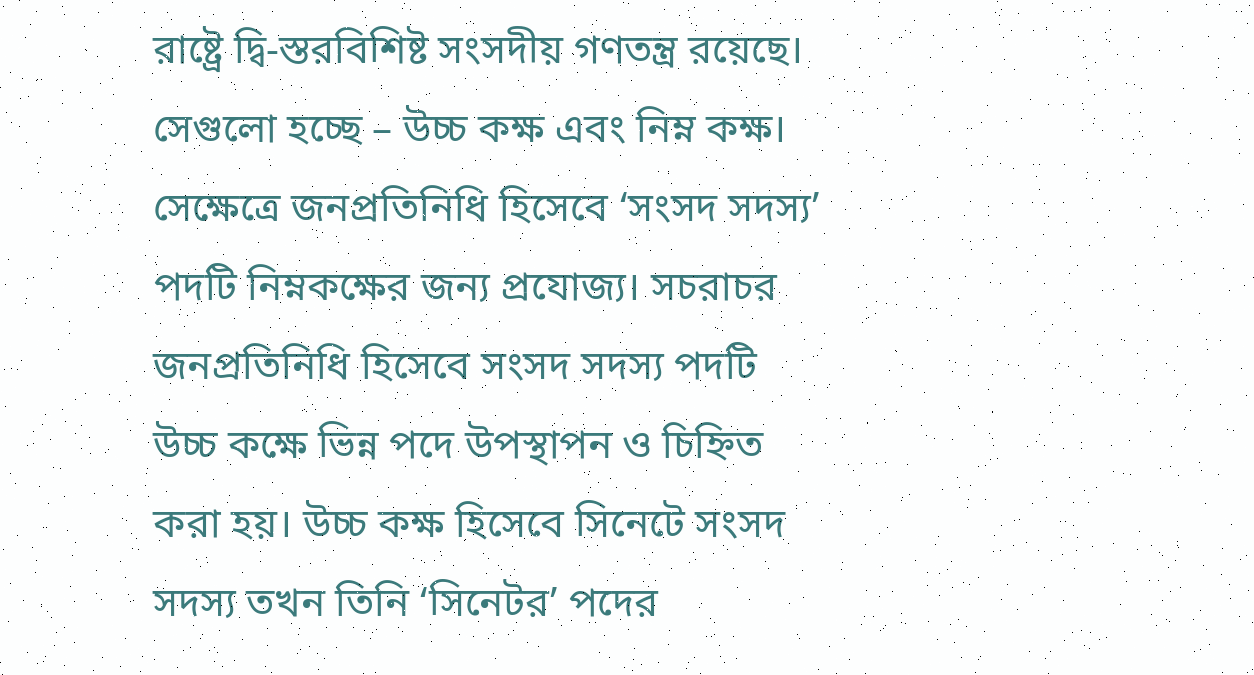রাষ্ট্রে দ্বি-স্তরবিশিষ্ট সংসদীয় গণতন্ত্র রয়েছে। সেগুলো হচ্ছে – উচ্চ কক্ষ এবং নিম্ন কক্ষ। সেক্ষেত্রে জনপ্রতিনিধি হিসেবে ‘সংসদ সদস্য’ পদটি নিম্নকক্ষের জন্য প্রযোজ্য। সচরাচর জনপ্রতিনিধি হিসেবে সংসদ সদস্য পদটি উচ্চ কক্ষে ভিন্ন পদে উপস্থাপন ও চিহ্নিত করা হয়। উচ্চ কক্ষ হিসেবে সিনেটে সংসদ সদস্য তখন তিনি ‘সিনেটর’ পদের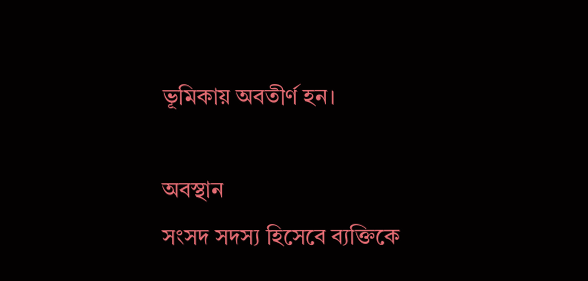ভূমিকায় অবতীর্ণ হন।

অবস্থান
সংসদ সদস্য হিসেবে ব্যক্তিকে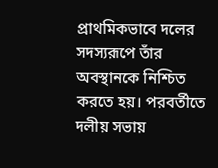প্রাথমিকভাবে দলের সদস্যরূপে তাঁর অবস্থানকে নিশ্চিত করতে হয়। পরবর্তীতে দলীয় সভায়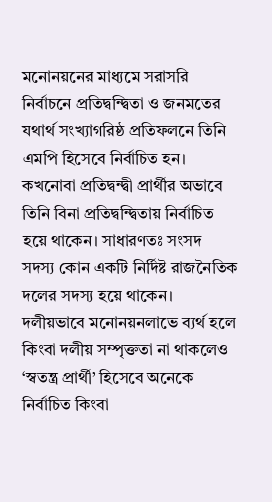মনোনয়নের মাধ্যমে সরাসরি নির্বাচনে প্রতিদ্বন্দ্বিতা ও জনমতের যথার্থ সংখ্যাগরিষ্ঠ প্রতিফলনে তিনি এমপি হিসেবে নির্বাচিত হন।
কখনোবা প্রতিদ্বন্দ্বী প্রার্থীর অভাবে তিনি বিনা প্রতিদ্বন্দ্বিতায় নির্বাচিত হয়ে থাকেন। সাধারণতঃ সংসদ সদস্য কোন একটি নির্দিষ্ট রাজনৈতিক দলের সদস্য হয়ে থাকেন। দলীয়ভাবে মনোনয়নলাভে ব্যর্থ হলে কিংবা দলীয় সম্পৃক্ততা না থাকলেও ‘স্বতন্ত্র প্রার্থী’ হিসেবে অনেকে নির্বাচিত কিংবা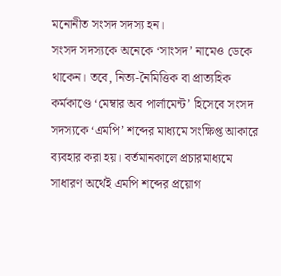মনোনীত সংসদ সদস্য হন।
সংসদ সদস্যকে অনেকে ‘সাংসদ’ নামেও ডেকে থাকেন। তবে, নিত্য-নৈমিত্তিক বা প্রাত্যহিক কর্মকাণ্ডে ‘মেম্বার অব পার্লামেন্ট’ হিসেবে সংসদ সদস্যকে ‘এমপি’ শব্দের মাধ্যমে সংক্ষিপ্ত আকারে ব্যবহার করা হয়। বর্তমানকালে প্রচারমাধ্যমে সাধারণ অর্থেই এমপি শব্দের প্রয়োগ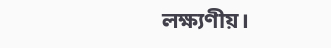লক্ষ্যণীয়।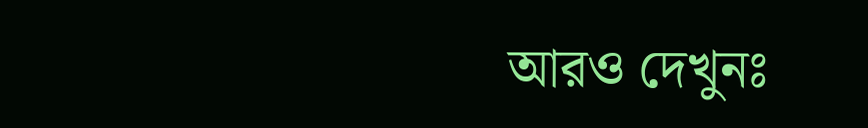আরও দেখুনঃ